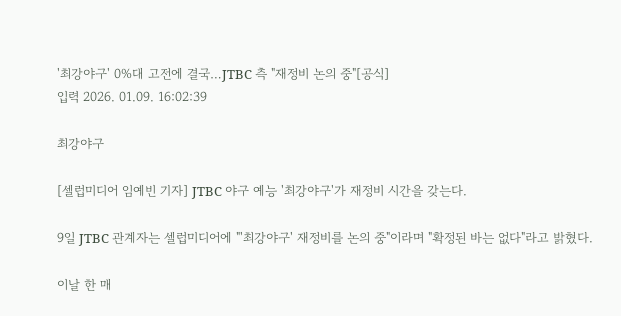'최강야구' 0%대 고전에 결국…JTBC 측 "재정비 논의 중"[공식]
입력 2026. 01.09. 16:02:39

최강야구

[셀럽미디어 임예빈 기자] JTBC 야구 예능 '최강야구'가 재정비 시간을 갖는다.

9일 JTBC 관계자는 셀럽미디어에 "'최강야구' 재정비를 논의 중"이라며 "확정된 바는 없다"라고 밝혔다.

이날 한 매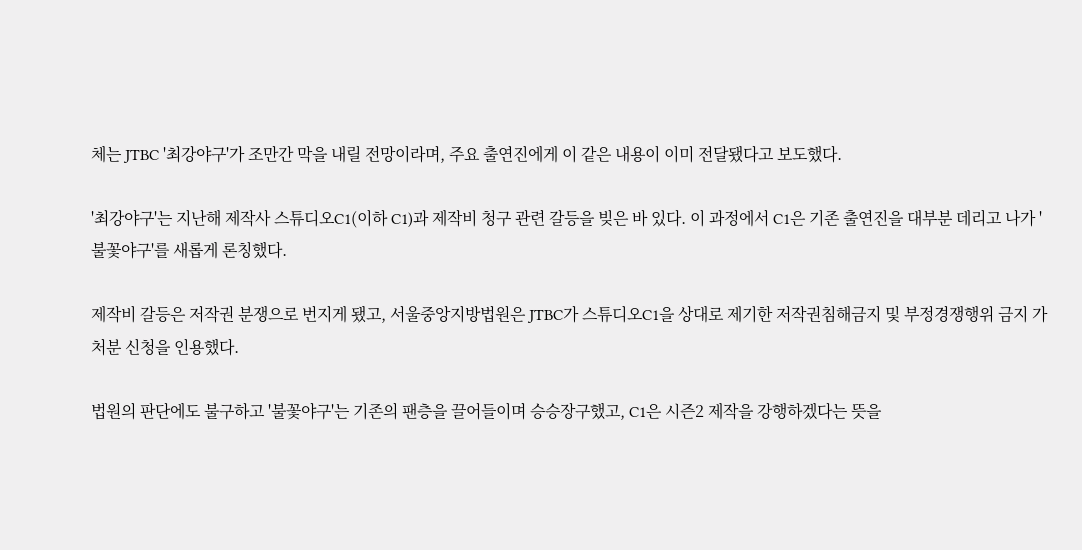체는 JTBC '최강야구'가 조만간 막을 내릴 전망이라며, 주요 출연진에게 이 같은 내용이 이미 전달됐다고 보도했다.

'최강야구'는 지난해 제작사 스튜디오C1(이하 C1)과 제작비 청구 관련 갈등을 빚은 바 있다. 이 과정에서 C1은 기존 출연진을 대부분 데리고 나가 '불꽃야구'를 새롭게 론칭했다.

제작비 갈등은 저작권 분쟁으로 번지게 됐고, 서울중앙지방법원은 JTBC가 스튜디오C1을 상대로 제기한 저작권침해금지 및 부정경쟁행위 금지 가처분 신청을 인용했다.

법원의 판단에도 불구하고 '불꽃야구'는 기존의 팬층을 끌어들이며 승승장구했고, C1은 시즌2 제작을 강행하겠다는 뜻을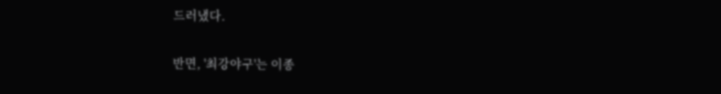드러냈다.

반면, '최강야구'는 이종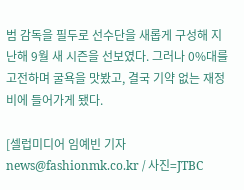범 감독을 필두로 선수단을 새롭게 구성해 지난해 9월 새 시즌을 선보였다. 그러나 0%대를 고전하며 굴욕을 맛봤고, 결국 기약 없는 재정비에 들어가게 됐다.

[셀럽미디어 임예빈 기자 news@fashionmk.co.kr / 사진=JTBC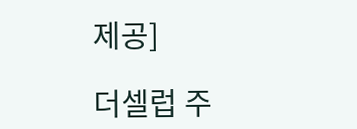제공]

더셀럽 주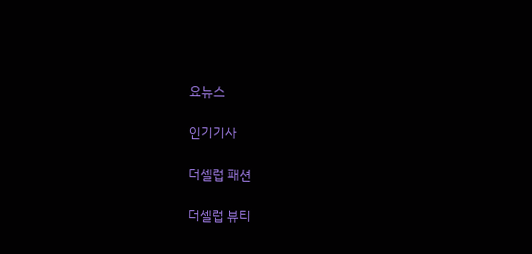요뉴스

인기기사

더셀럽 패션

더셀럽 뷰티